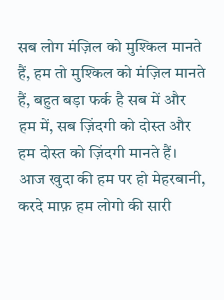सब लोग मंज़िल को मुश्किल मानते हैं, हम तो मुश्किल को मंज़िल मानते हैं, बहुत बड़ा फर्क है सब में और हम में, सब ज़िंदगी को दोस्त और हम दोस्त को ज़िंदगी मानते हैं।
आज खुदा की हम पर हो मेहरबानी, करदे माफ़ हम लोगो की सारी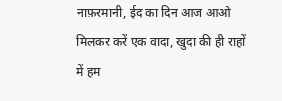नाफ़रमानी, ईद का दिन आज आओ मिलकर करें एक वादा, खुदा की ही राहों में हम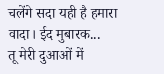चलेंगे सदा यही है हमारा वादा। ईद मुबारक...
तू मेरी दुआओं में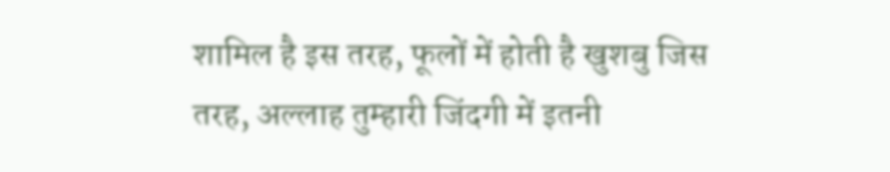शामिल है इस तरह, फूलों में होती है खुशबु जिस तरह, अल्लाह तुम्हारी जिंदगी में इतनी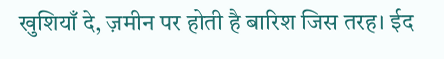खुशियाँ दे, ज़मीन पर होती है बारिश जिस तरह। ईद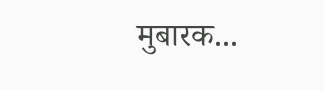मुबारक...